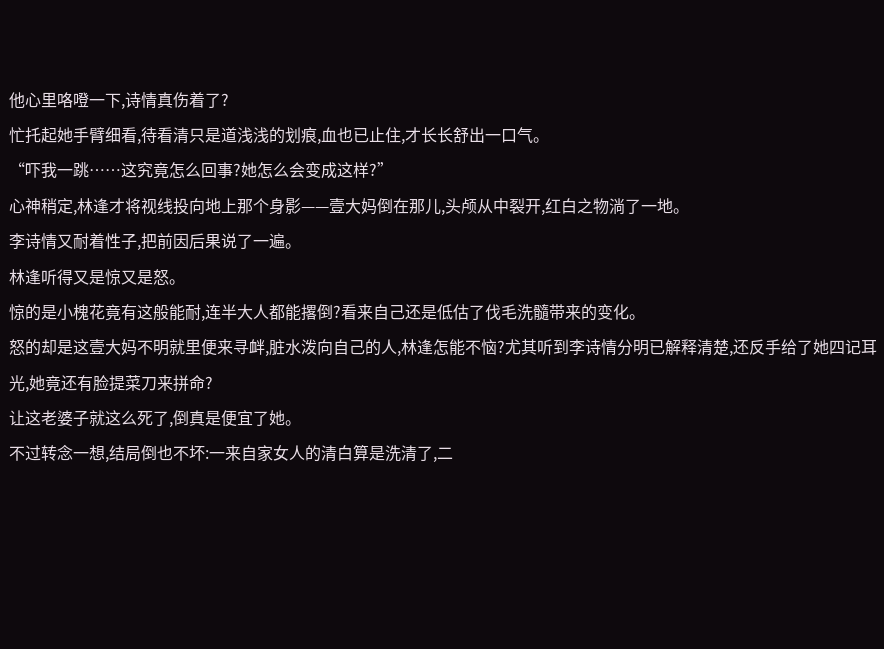他心里咯噔一下,诗情真伤着了?
忙托起她手臂细看,待看清只是道浅浅的划痕,血也已止住,才长长舒出一口气。
“吓我一跳……这究竟怎么回事?她怎么会变成这样?”
心神稍定,林逢才将视线投向地上那个身影——壹大妈倒在那儿,头颅从中裂开,红白之物淌了一地。
李诗情又耐着性子,把前因后果说了一遍。
林逢听得又是惊又是怒。
惊的是小槐花竟有这般能耐,连半大人都能撂倒?看来自己还是低估了伐毛洗髓带来的变化。
怒的却是这壹大妈不明就里便来寻衅,脏水泼向自己的人,林逢怎能不恼?尤其听到李诗情分明已解释清楚,还反手给了她四记耳光,她竟还有脸提菜刀来拼命?
让这老婆子就这么死了,倒真是便宜了她。
不过转念一想,结局倒也不坏:一来自家女人的清白算是洗清了,二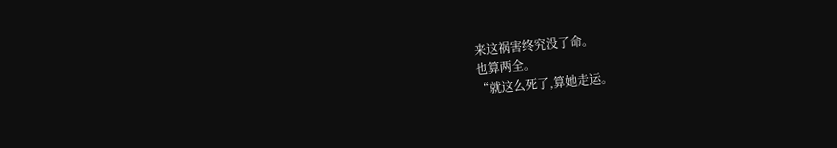来这祸害终究没了命。
也算两全。
“就这么死了,算她走运。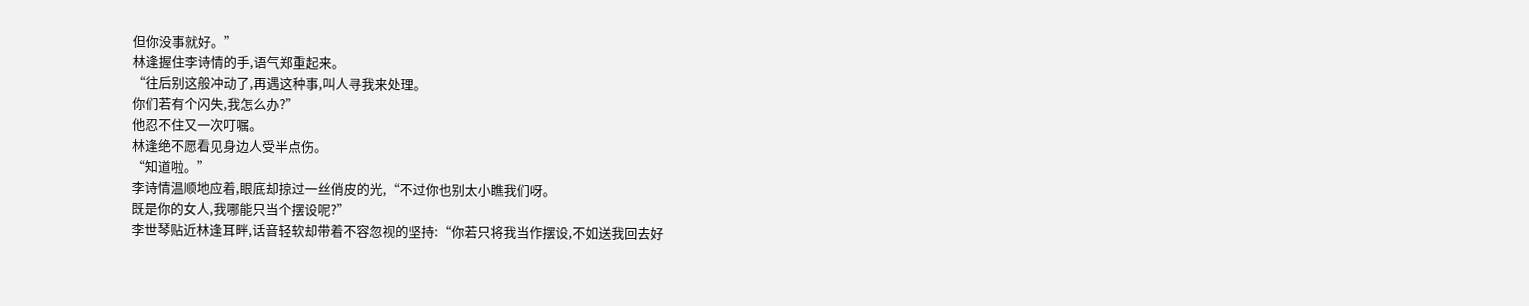但你没事就好。”
林逢握住李诗情的手,语气郑重起来。
“往后别这般冲动了,再遇这种事,叫人寻我来处理。
你们若有个闪失,我怎么办?”
他忍不住又一次叮嘱。
林逢绝不愿看见身边人受半点伤。
“知道啦。”
李诗情温顺地应着,眼底却掠过一丝俏皮的光,“不过你也别太小瞧我们呀。
既是你的女人,我哪能只当个摆设呢?”
李世琴贴近林逢耳畔,话音轻软却带着不容忽视的坚持:“你若只将我当作摆设,不如送我回去好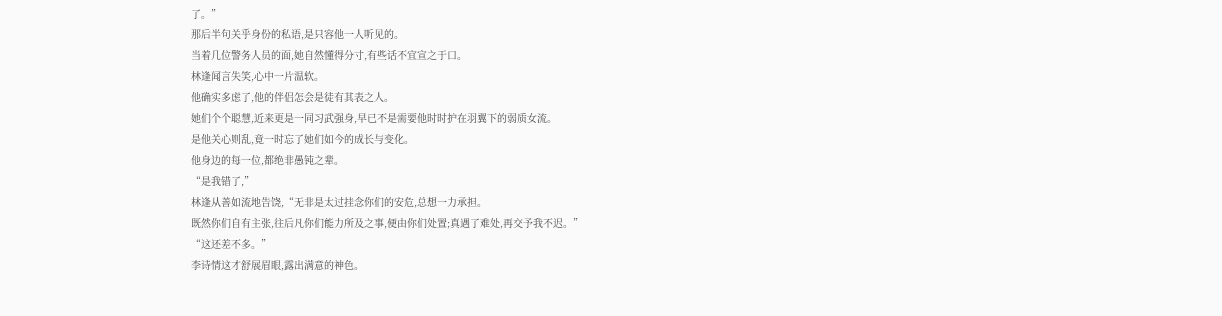了。”
那后半句关乎身份的私语,是只容他一人听见的。
当着几位警务人员的面,她自然懂得分寸,有些话不宜宣之于口。
林逢闻言失笑,心中一片温软。
他确实多虑了,他的伴侣怎会是徒有其表之人。
她们个个聪慧,近来更是一同习武强身,早已不是需要他时时护在羽翼下的弱质女流。
是他关心则乱,竟一时忘了她们如今的成长与变化。
他身边的每一位,都绝非愚钝之辈。
“是我错了,”
林逢从善如流地告饶,“无非是太过挂念你们的安危,总想一力承担。
既然你们自有主张,往后凡你们能力所及之事,便由你们处置;真遇了难处,再交予我不迟。”
“这还差不多。”
李诗情这才舒展眉眼,露出满意的神色。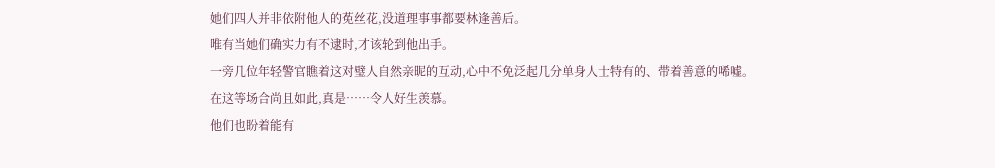她们四人并非依附他人的莬丝花,没道理事事都要林逢善后。
唯有当她们确实力有不逮时,才该轮到他出手。
一旁几位年轻警官瞧着这对璧人自然亲昵的互动,心中不免泛起几分单身人士特有的、带着善意的唏嘘。
在这等场合尚且如此,真是……令人好生羡慕。
他们也盼着能有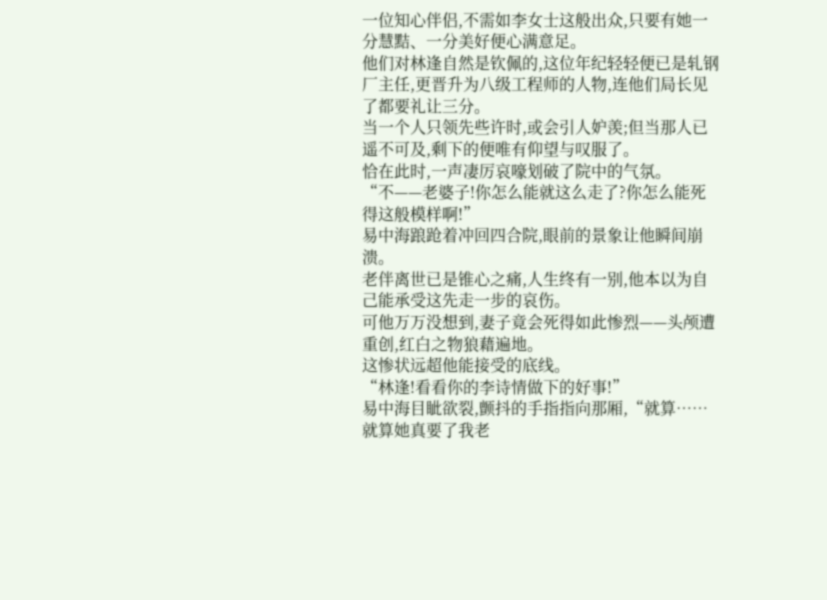一位知心伴侣,不需如李女士这般出众,只要有她一分慧黠、一分美好便心满意足。
他们对林逢自然是钦佩的,这位年纪轻轻便已是轧钢厂主任,更晋升为八级工程师的人物,连他们局长见了都要礼让三分。
当一个人只领先些许时,或会引人妒羡;但当那人已遥不可及,剩下的便唯有仰望与叹服了。
恰在此时,一声凄厉哀嚎划破了院中的气氛。
“不——老婆子!你怎么能就这么走了?你怎么能死得这般模样啊!”
易中海踉跄着冲回四合院,眼前的景象让他瞬间崩溃。
老伴离世已是锥心之痛,人生终有一别,他本以为自己能承受这先走一步的哀伤。
可他万万没想到,妻子竟会死得如此惨烈——头颅遭重创,红白之物狼藉遍地。
这惨状远超他能接受的底线。
“林逢!看看你的李诗情做下的好事!”
易中海目眦欲裂,颤抖的手指指向那厢,“就算……就算她真要了我老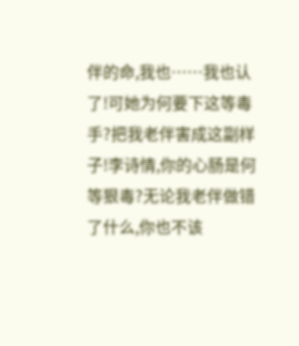伴的命,我也……我也认了!可她为何要下这等毒手?把我老伴害成这副样子!李诗情,你的心肠是何等狠毒?无论我老伴做错了什么,你也不该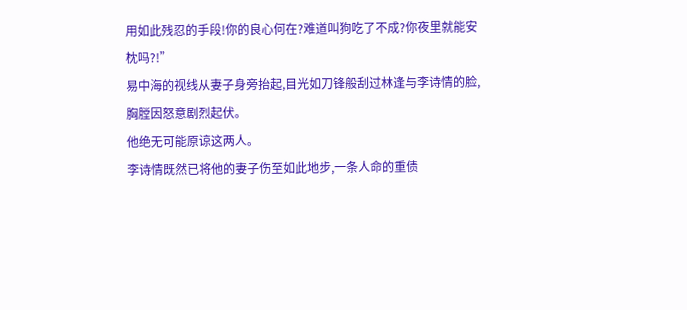用如此残忍的手段!你的良心何在?难道叫狗吃了不成?你夜里就能安枕吗?!”
易中海的视线从妻子身旁抬起,目光如刀锋般刮过林逢与李诗情的脸,胸膛因怒意剧烈起伏。
他绝无可能原谅这两人。
李诗情既然已将他的妻子伤至如此地步,一条人命的重债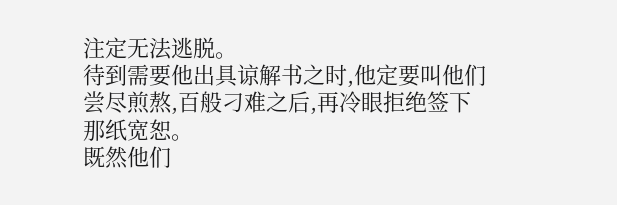注定无法逃脱。
待到需要他出具谅解书之时,他定要叫他们尝尽煎熬,百般刁难之后,再冷眼拒绝签下那纸宽恕。
既然他们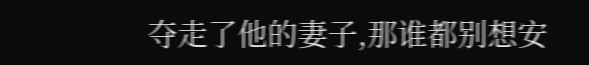夺走了他的妻子,那谁都别想安